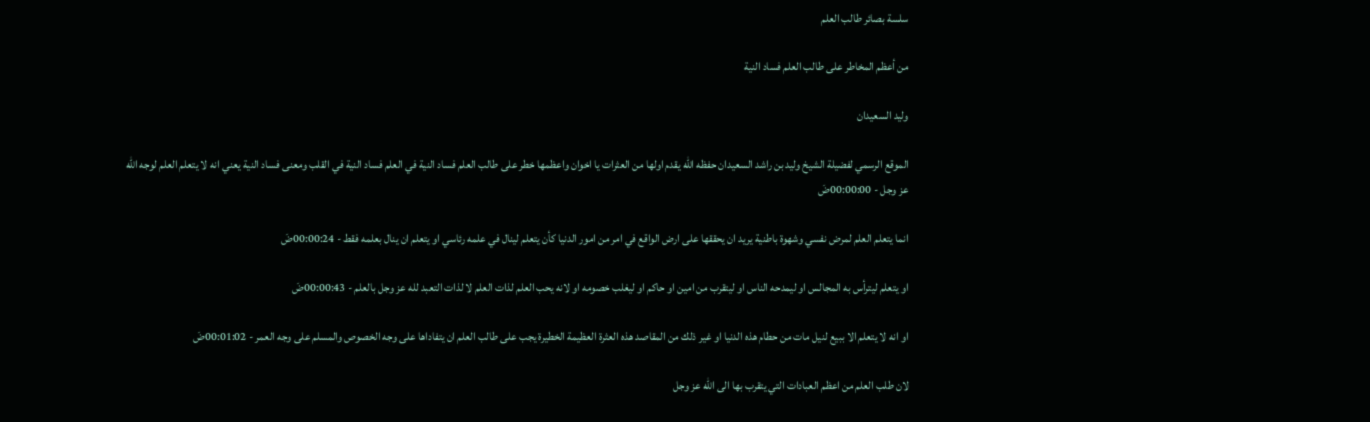سلسة بصائر طالب العلم

من أعظم المخاطر على طالب العلم فساد النية

وليد السعيدان

الموقع الرسمي لفضيلة الشيخ وليد بن راشد السعيدان حفظه الله يقدم اولها من العثرات يا اخوان واعظمها خطر على طالب العلم فساد النية في العلم فساد النية في القلب ومعنى فساد النية يعني انه لا يتعلم العلم لوجه الله عز وجل - 00:00:00ضَ

انما يتعلم العلم لمرض نفسي وشهوة باطنية يريد ان يحققها على ارض الواقع في امر من امور الدنيا كأن يتعلم لينال في علمه رئاسي او يتعلم ان ينال بعلمه فقط - 00:00:24ضَ

او يتعلم ليترأس به المجالس او ليمدحه الناس او ليتقرب من امين او حاكم او ليغلب خصومه او لانه يحب العلم لذات العلم لا لذات التعبد لله عز وجل بالعلم - 00:00:43ضَ

او انه لا يتعلم الا ببيع لنيل مات من حطام هذه الدنيا او غير ذلك من المقاصد هذه العثرة العظيمة الخطيرة يجب على طالب العلم ان يتفاداها على وجه الخصوص والمسلم على وجه العمر - 00:01:02ضَ

لان طلب العلم من اعظم العبادات التي يتقرب بها الى الله عز وجل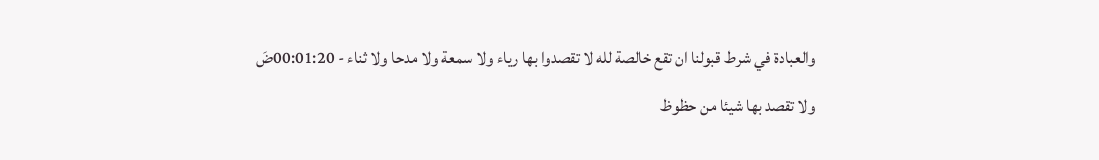والعبادة في شرط قبولنا ان تقع خالصة لله لا تقصدوا بها رياء ولا سمعة ولا مدحا ولا ثناء - 00:01:20ضَ

ولا تقصد بها شيئا من حظوظ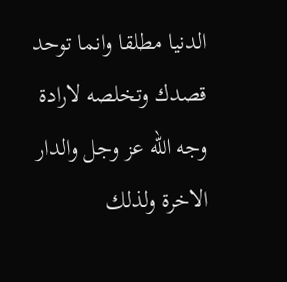الدنيا مطلقا وانما توحد قصدك وتخلصه لارادة وجه الله عز وجل والدار الاخرة ولذلك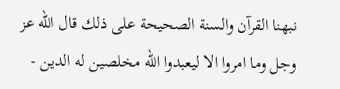نبهنا القرآن والسنة الصحيحة على ذلك قال الله عز وجل وما امروا الا ليعبدوا الله مخلصين له الدين -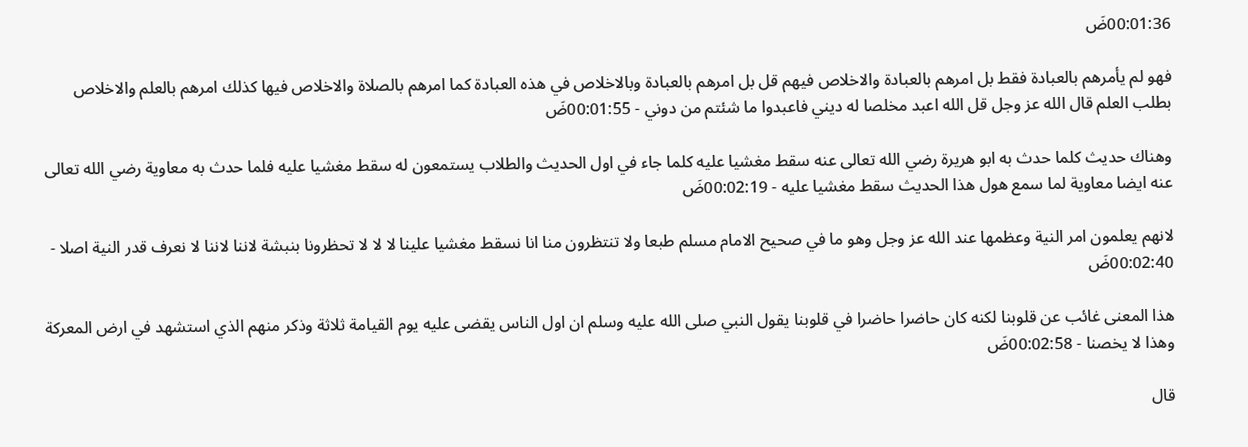00:01:36ضَ

فهو لم يأمرهم بالعبادة فقط بل امرهم بالعبادة والاخلاص فيهم قل بل امرهم بالعبادة وبالاخلاص في هذه العبادة كما امرهم بالصلاة والاخلاص فيها كذلك امرهم بالعلم والاخلاص بطلب العلم قال الله عز وجل قل الله اعبد مخلصا له ديني فاعبدوا ما شئتم من دوني - 00:01:55ضَ

وهناك حديث كلما حدث به ابو هريرة رضي الله تعالى عنه سقط مغشيا عليه كلما جاء في اول الحديث والطلاب يستمعون له سقط مغشيا عليه فلما حدث به معاوية رضي الله تعالى عنه ايضا معاوية لما سمع هول هذا الحديث سقط مغشيا عليه - 00:02:19ضَ

لانهم يعلمون امر النية وعظمها عند الله عز وجل وهو ما في صحيح الامام مسلم طبعا ولا تنتظرون منا انا نسقط مغشيا علينا لا لا لا تحظرونا بنبشة لاننا لاننا لا نعرف قدر النية اصلا - 00:02:40ضَ

هذا المعنى غائب عن قلوبنا لكنه كان حاضرا حاضرا في قلوبنا يقول النبي صلى الله عليه وسلم ان اول الناس يقضى عليه يوم القيامة ثلاثة وذكر منهم الذي استشهد في ارض المعركة وهذا لا يخصنا - 00:02:58ضَ

قال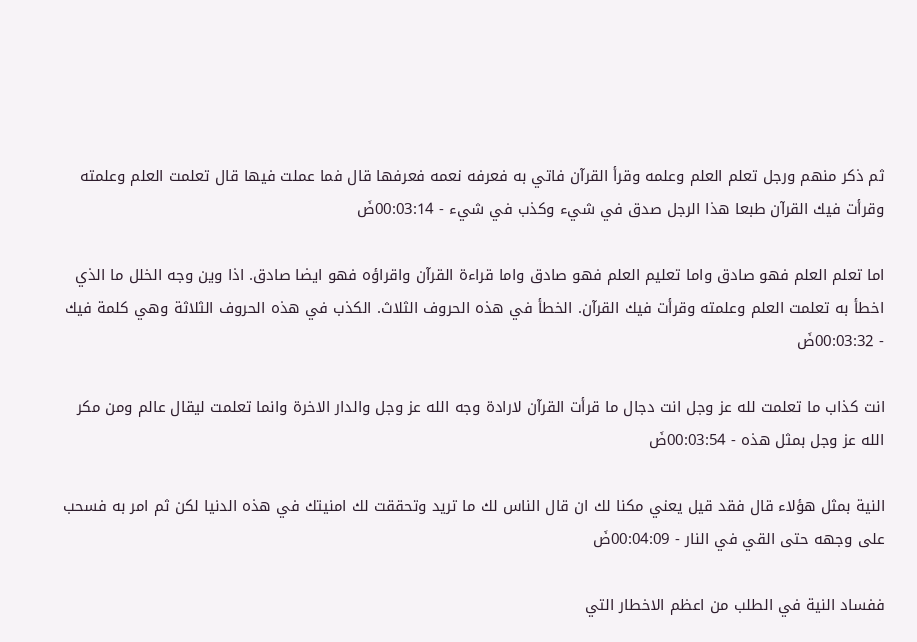ثم ذكر منهم ورجل تعلم العلم وعلمه وقرأ القرآن فاتي به فعرفه نعمه فعرفها قال فما عملت فيها قال تعلمت العلم وعلمته وقرأت فيك القرآن طبعا هذا الرجل صدق في شيء وكذب في شيء - 00:03:14ضَ

اما تعلم العلم فهو صادق واما تعليم العلم فهو صادق واما قراءة القرآن واقراؤه فهو ايضا صادق. اذا وين وجه الخلل ما الذي اخطأ به تعلمت العلم وعلمته وقرأت فيك القرآن. الخطأ في هذه الحروف الثلاث. الكذب في هذه الحروف الثلاثة وهي كلمة فيك - 00:03:32ضَ

انت كذاب ما تعلمت لله عز وجل انت دجال ما قرأت القرآن لارادة وجه الله عز وجل والدار الاخرة وانما تعلمت ليقال عالم ومن مكر الله عز وجل بمثل هذه - 00:03:54ضَ

النية بمثل هؤلاء قال فقد قيل يعني مكنا لك ان قال الناس لك ما تريد وتحققت لك امنيتك في هذه الدنيا لكن ثم امر به فسحب على وجهه حتى القي في النار - 00:04:09ضَ

ففساد النية في الطلب من اعظم الاخطار التي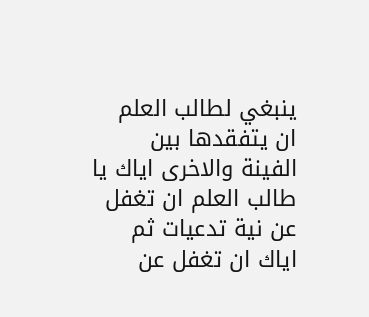ينبغي لطالب العلم ان يتفقدها بين الفينة والاخرى اياك يا طالب العلم ان تغفل عن نية تدعيات ثم اياك ان تغفل عن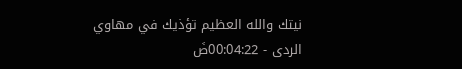نيتك والله العظيم تؤذيك في مهاوي الردى - 00:04:22ضَ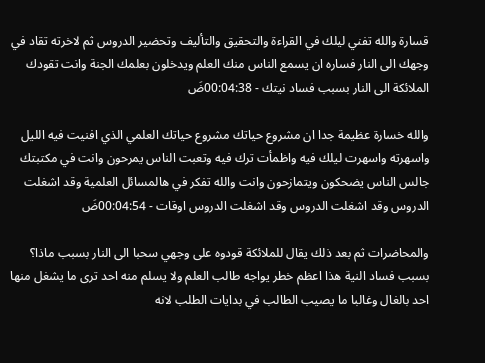قسارة والله تفني ليلك في القراءة والتحقيق والتأليف وتحضير الدروس ثم لاخرته تقاد في وجهك الى النار فساره ان يسمع الناس منك العلم ويدخلون بعلمك الجنة وانت تقودك الملائكة الى النار بسبب فساد نيتك - 00:04:38ضَ

والله خسارة عظيمة جدا ان مشروع حياتك مشروع حياتك العلمي الذي افنيت فيه الليل واسهرته واسهرت ليلك فيه واظمأت ترك فيه وتعبت الناس يمرحون وانت في مكتبتك جالس الناس يضحكون ويتمازحون وانت والله تفكر في هالمسائل العلمية وقد اشغلت الدروس وقد اشغلت الدروس وقد اشغلت الدروس اوقات - 00:04:54ضَ

والمحاضرات ثم بعد ذلك يقال للملائكة قودوه على وجهي سحبا الى النار بسبب ماذا؟ بسبب فساد النية هذا اعظم خطر يواجه طالب العلم ولا يسلم منه احد ترى ما يشغل منها احد بالغال وغالبا ما يصيب الطالب في بدايات الطلب لانه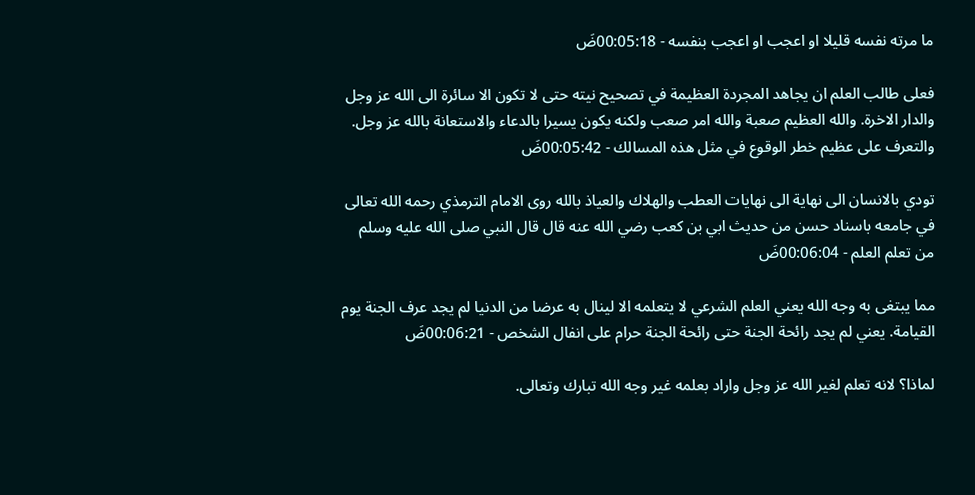ما مرته نفسه قليلا او اعجب او اعجب بنفسه - 00:05:18ضَ

فعلى طالب العلم ان يجاهد المجردة العظيمة في تصحيح نيته حتى لا تكون الا سائرة الى الله عز وجل والدار الاخرة. والله العظيم صعبة والله امر صعب ولكنه يكون يسيرا بالدعاء والاستعانة بالله عز وجل. والتعرف على عظيم خطر الوقوع في مثل هذه المسالك - 00:05:42ضَ

تودي بالانسان الى نهاية الى نهايات العطب والهلاك والعياذ بالله روى الامام الترمذي رحمه الله تعالى في جامعه باسناد حسن من حديث ابي بن كعب رضي الله عنه قال قال النبي صلى الله عليه وسلم من تعلم العلم - 00:06:04ضَ

مما يبتغى به وجه الله يعني العلم الشرعي لا يتعلمه الا لينال به عرضا من الدنيا لم يجد عرف الجنة يوم القيامة. يعني لم يجد رائحة الجنة حتى رائحة الجنة حرام على انفال الشخص - 00:06:21ضَ

لماذا؟ لانه تعلم لغير الله عز وجل واراد بعلمه غير وجه الله تبارك وتعالى.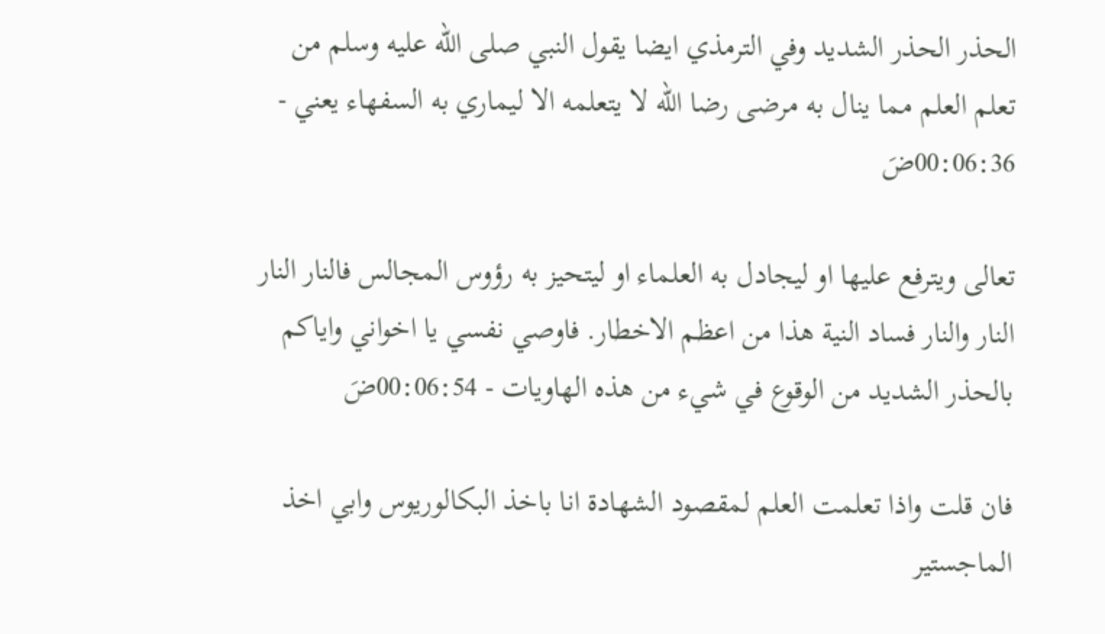الحذر الحذر الشديد وفي الترمذي ايضا يقول النبي صلى الله عليه وسلم من تعلم العلم مما ينال به مرضى رضا الله لا يتعلمه الا ليماري به السفهاء يعني - 00:06:36ضَ

تعالى ويترفع عليها او ليجادل به العلماء او ليتحيز به رؤوس المجالس فالنار النار النار والنار فساد النية هذا من اعظم الاخطار. فاوصي نفسي يا اخواني واياكم بالحذر الشديد من الوقوع في شيء من هذه الهاويات - 00:06:54ضَ

فان قلت واذا تعلمت العلم لمقصود الشهادة انا باخذ البكالوريوس وابي اخذ الماجستير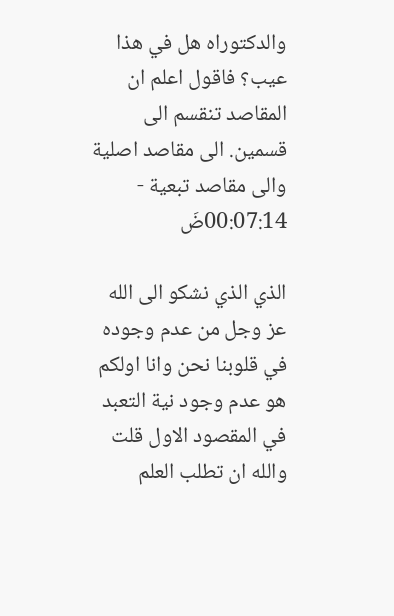والدكتوراه هل في هذا عيب؟ فاقول اعلم ان المقاصد تنقسم الى قسمين. الى مقاصد اصلية والى مقاصد تبعية - 00:07:14ضَ

الذي الذي نشكو الى الله عز وجل من عدم وجوده في قلوبنا نحن وانا اولكم هو عدم وجود نية التعبد في المقصود الاول قلت والله ان تطلب العلم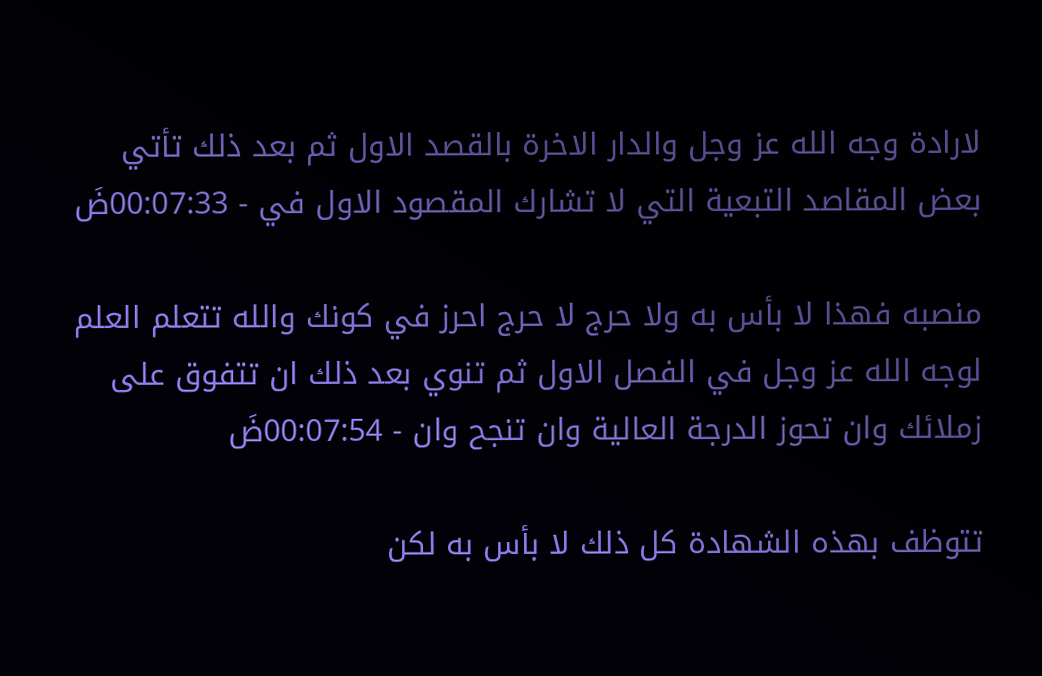لارادة وجه الله عز وجل والدار الاخرة بالقصد الاول ثم بعد ذلك تأتي بعض المقاصد التبعية التي لا تشارك المقصود الاول في - 00:07:33ضَ

منصبه فهذا لا بأس به ولا حرج لا حرج احرز في كونك والله تتعلم العلم لوجه الله عز وجل في الفصل الاول ثم تنوي بعد ذلك ان تتفوق على زملائك وان تحوز الدرجة العالية وان تنجح وان - 00:07:54ضَ

تتوظف بهذه الشهادة كل ذلك لا بأس به لكن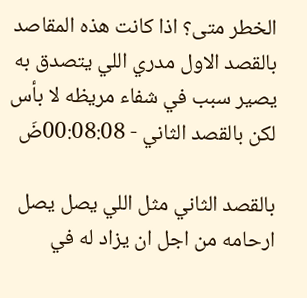الخطر متى؟ اذا كانت هذه المقاصد بالقصد الاول مدري اللي يتصدق به يصير سبب في شفاء مريظه لا بأس لكن بالقصد الثاني - 00:08:08ضَ

بالقصد الثاني مثل اللي يصل يصل ارحامه من اجل ان يزاد له في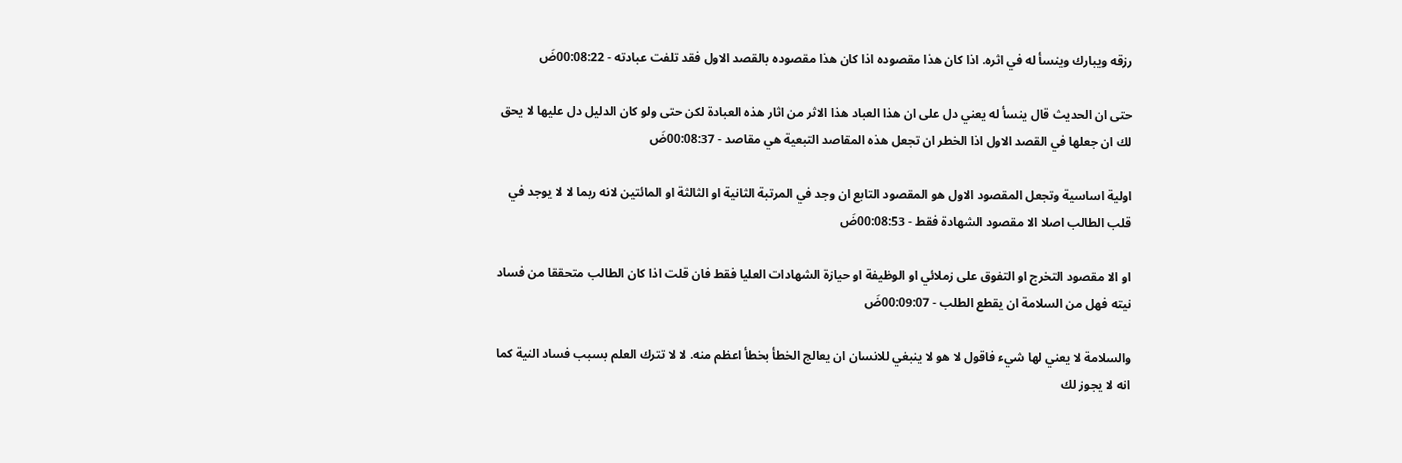رزقه ويبارك وينسأ له في اثره. اذا كان هذا مقصوده اذا كان هذا مقصوده بالقصد الاول فقد تلفت عبادته - 00:08:22ضَ

حتى ان الحديث قال ينسأ له يعني دل على ان هذا العباد هذا الاثر من اثار هذه العبادة لكن حتى ولو كان الدليل دل عليها لا يحق لك ان جعلها في القصد الاول اذا الخطر ان تجعل هذه المقاصد التبعية هي مقاصد - 00:08:37ضَ

اولية اساسية وتجعل المقصود الاول هو المقصود التابع ان وجد في المرتبة الثانية او الثالثة او المائتين لانه ربما لا لا يوجد في قلب الطالب اصلا الا مقصود الشهادة فقط - 00:08:53ضَ

او الا مقصود التخرج او التفوق على زملائي او الوظيفة او حيازة الشهادات العليا فقط فان قلت اذا كان الطالب متحققا من فساد نيته فهل من السلامة ان يقطع الطلب - 00:09:07ضَ

والسلامة لا يعني لها شيء فاقول لا هو لا ينبغي للانسان ان يعالج الخطأ بخطأ اعظم منه. لا لا تترك العلم بسبب فساد النية كما انه لا يجوز لك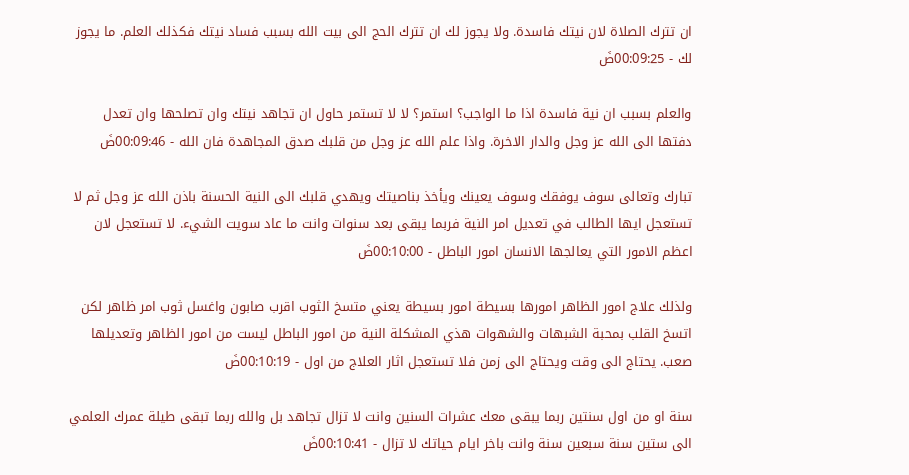ان تترك الصلاة لان نيتك فاسدة. ولا يجوز لك ان تترك الحج الى بيت الله بسبب فساد نيتك فكذلك العلم. ما يجوز لك - 00:09:25ضَ

والعلم بسبب ان نية فاسدة اذا ما الواجب؟ استمر؟ لا لا تستمر حاول ان تجاهد نيتك وان تصلحها وان تعدل دفتها الى الله عز وجل والدار الاخرة. واذا علم الله عز وجل من قلبك صدق المجاهدة فان الله - 00:09:46ضَ

تبارك وتعالى سوف يوفقك وسوف يعينك ويأخذ بناصيتك ويهدي قلبك الى النية الحسنة باذن الله عز وجل ثم لا تستعجل ايها الطالب في تعديل امر النية فربما يبقى بعد سنوات وانت ما عاد سويت الشيء. لا تستعجل لان اعظم الامور التي يعالجها الانسان امور الباطل - 00:10:00ضَ

ولذلك علاج امور الظاهر امورها بسيطة امور بسيطة يعني متسخ الثوب اقرب صابون واغسل ثوب امر ظاهر لكن اتسخ القلب بمحبة الشبهات والشهوات هذي المشكلة النية من امور الباطل ليست من امور الظاهر وتعديلها صعب. يحتاج الى وقت ويحتاج الى زمن فلا تستعجل اثار العلاج من اول - 00:10:19ضَ

سنة او من اول سنتين ربما يبقى معك عشرات السنين وانت لا تزال تجاهد بل والله ربما تبقى طيلة عمرك العلمي الى ستين سنة سبعين سنة وانت باخر ايام حياتك لا تزال - 00:10:41ضَ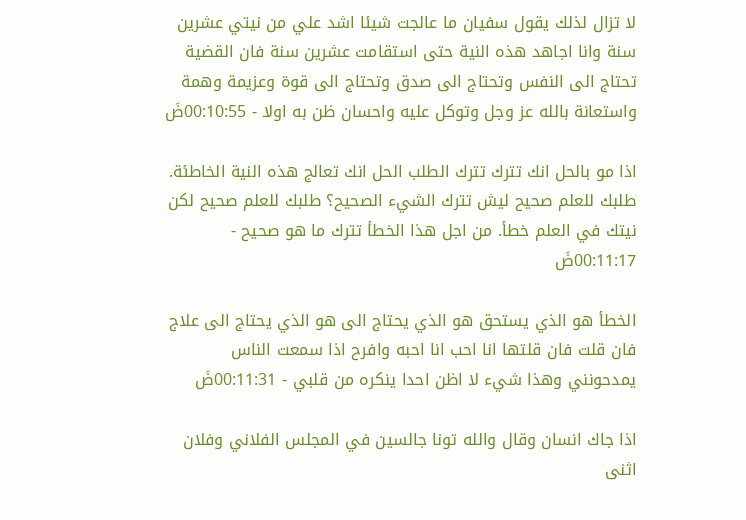لا تزال لذلك يقول سفيان ما عالجت شيئا اشد علي من نيتي عشرين سنة وانا اجاهد هذه النية حتى استقامت عشرين سنة فان القضية تحتاج الى النفس وتحتاج الى صدق وتحتاج الى قوة وعزيمة وهمة واستعانة بالله عز وجل وتوكل عليه واحسان ظن به اولا - 00:10:55ضَ

اذا مو بالحل انك تترك تترك الطلب الحل انك تعالج هذه النية الخاطئة. طلبك للعلم صحيح ليش تترك الشيء الصحيح؟ طلبك للعلم صحيح لكن نيتك في العلم خطأ. من اجل هذا الخطأ تترك ما هو صحيح - 00:11:17ضَ

الخطأ هو الذي يستحق هو الذي يحتاج الى هو الذي يحتاج الى علاج فان قلت فان قلتها انا احب انا احبه وافرح اذا سمعت الناس يمدحونني وهذا شيء لا اظن احدا ينكره من قلبي - 00:11:31ضَ

اذا جاك انسان وقال والله تونا جالسين في المجلس الفلاني وفلان اثنى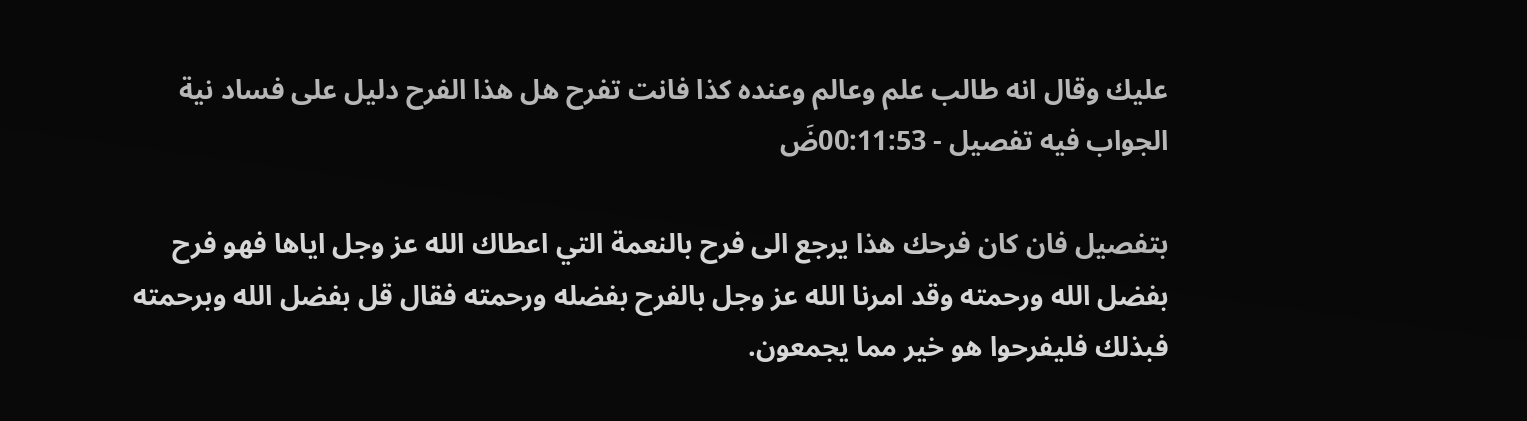عليك وقال انه طالب علم وعالم وعنده كذا فانت تفرح هل هذا الفرح دليل على فساد نية الجواب فيه تفصيل - 00:11:53ضَ

بتفصيل فان كان فرحك هذا يرجع الى فرح بالنعمة التي اعطاك الله عز وجل اياها فهو فرح بفضل الله ورحمته وقد امرنا الله عز وجل بالفرح بفضله ورحمته فقال قل بفضل الله وبرحمته فبذلك فليفرحوا هو خير مما يجمعون.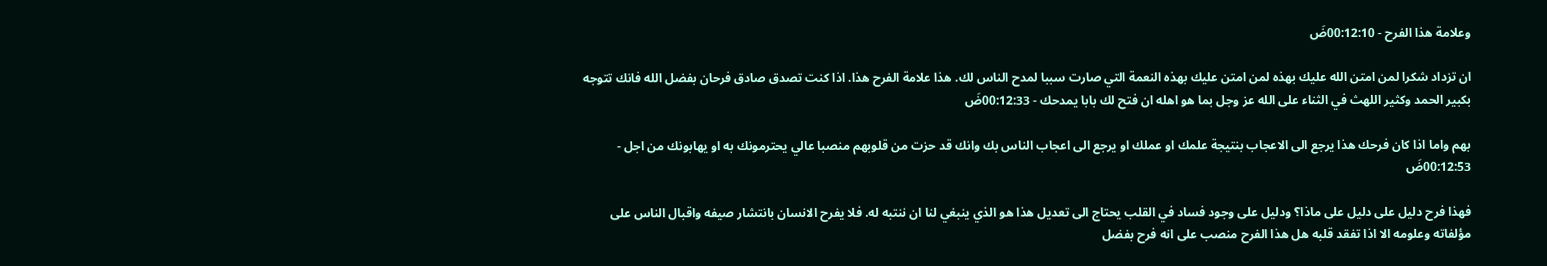وعلامة هذا الفرح - 00:12:10ضَ

ان تزداد شكرا لمن امتن الله عليك بهذه لمن امتن عليك بهذه النعمة التي صارت سببا لمدح الناس لك. هذا علامة الفرح هذا. اذا كنت تصدق صادق فرحان بفضل الله فانك تتوجه بكبير الحمد وكثير اللهث في الثناء على الله عز وجل بما هو اهله ان فتح لك بابا يمدحك - 00:12:33ضَ

بهم واما اذا كان فرحك هذا يرجع الى الاعجاب بنتيجة علمك او عملك او يرجع الى اعجاب الناس بك وانك قد حزت من قلوبهم منصبا عالي يحترمونك به او يهابونك من اجل - 00:12:53ضَ

فهذا فرح دليل على دليل على ماذا؟ ودليل على وجود فساد في القلب يحتاج الى تعديل هذا هو الذي ينبغي لنا ان ننتبه له. فلا يفرح الانسان بانتشار صيفه واقبال الناس على مؤلفاته وعلومه الا اذا تفقد قلبه هل هذا الفرح منصب على انه فرح بفضل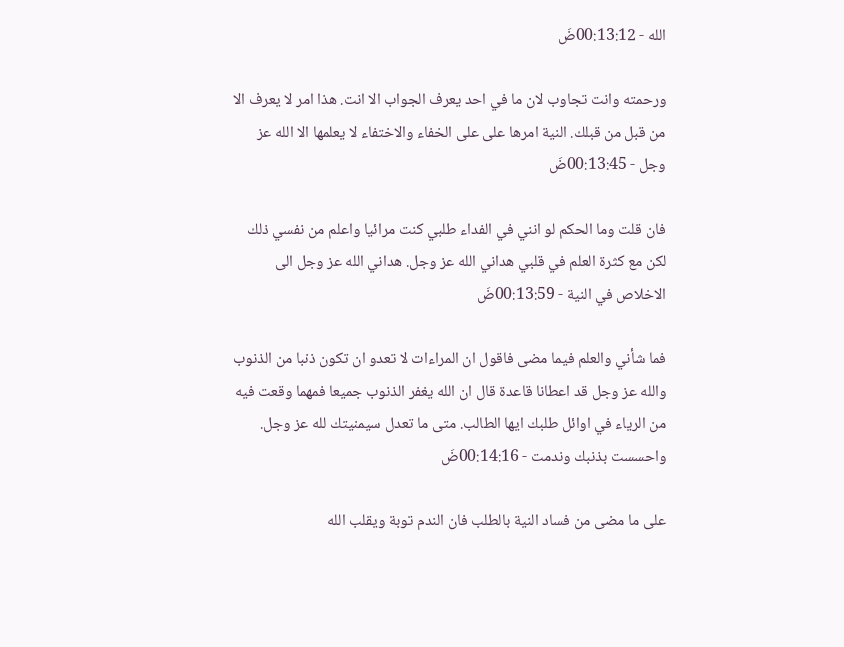الله - 00:13:12ضَ

ورحمته وانت تجاوب لان ما في احد يعرف الجواب الا انت. هذا امر لا يعرف الا من قبل من قبلك. النية امرها على على الخفاء والاختفاء لا يعلمها الا الله عز وجل - 00:13:45ضَ

فان قلت وما الحكم لو انني في الفداء طلبي كنت مرائيا واعلم من نفسي ذلك لكن مع كثرة العلم في قلبي هداني الله عز وجل. هداني الله عز وجل الى الاخلاص في النية - 00:13:59ضَ

فما شأني والعلم فيما مضى فاقول ان المراءات لا تعدو ان تكون ذنبا من الذنوب والله عز وجل قد اعطانا قاعدة قال ان الله يغفر الذنوب جميعا فمهما وقعت فيه من الرياء في اوائل طلبك ايها الطالب. متى ما تعدل سيمنيتك لله عز وجل. واحسست بذنبك وندمت - 00:14:16ضَ

على ما مضى من فساد النية بالطلب فان الندم توبة ويقلب الله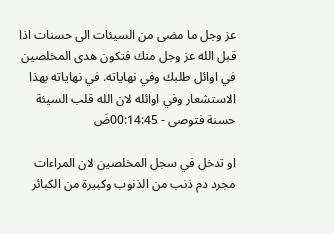عز وجل ما مضى من السيئات الى حسنات اذا قبل الله عز وجل منك فتكون هدى المخلصين في اوائل طلبك وفي نهاياته. في نهاياته بهذا الاستشعار وفي اوائله لان الله قلب السيئة حسنة فتوصى - 00:14:45ضَ

او تدخل في سجل المخلصين لان المراءات مجرد دم ذنب من الذنوب وكبيرة من الكبائر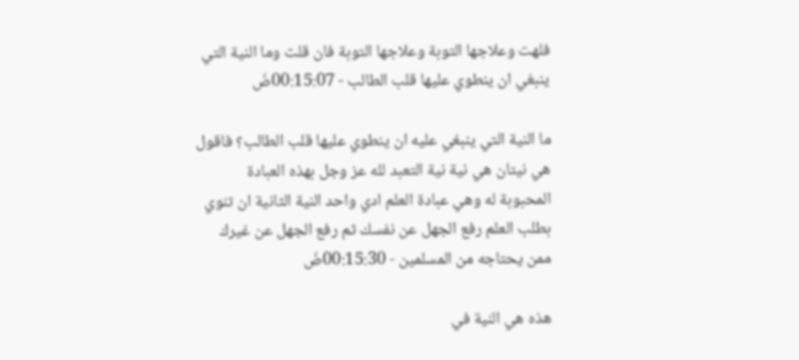فلهت وعلاجها التوبة وعلاجها التوبة فان قلت وما النية التي ينبغي ان ينطوي عليها قلب الطالب - 00:15:07ضَ

ما النية التي ينبغي عليه ان ينطوي عليها قلب الطالب؟ فاقول هي نيتان هي نية نية التعبد لله عز وجل بهذه العبادة المحبوبة له وهي عبادة العلم ادي واحد النية الثانية ان تنوي بطلب العلم رفع الجهل عن نفسك ثم رفع الجهل عن غيرك ممن يحتاجه من المسلمين - 00:15:30ضَ

هذه هي النية في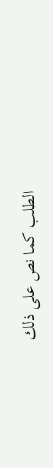الطلب كما نص على ذلك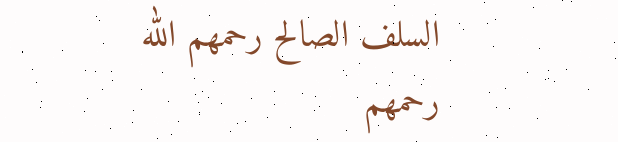السلف الصالح رحمهم الله رحمهم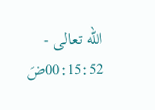الله تعالى - 00:15:52ضَ